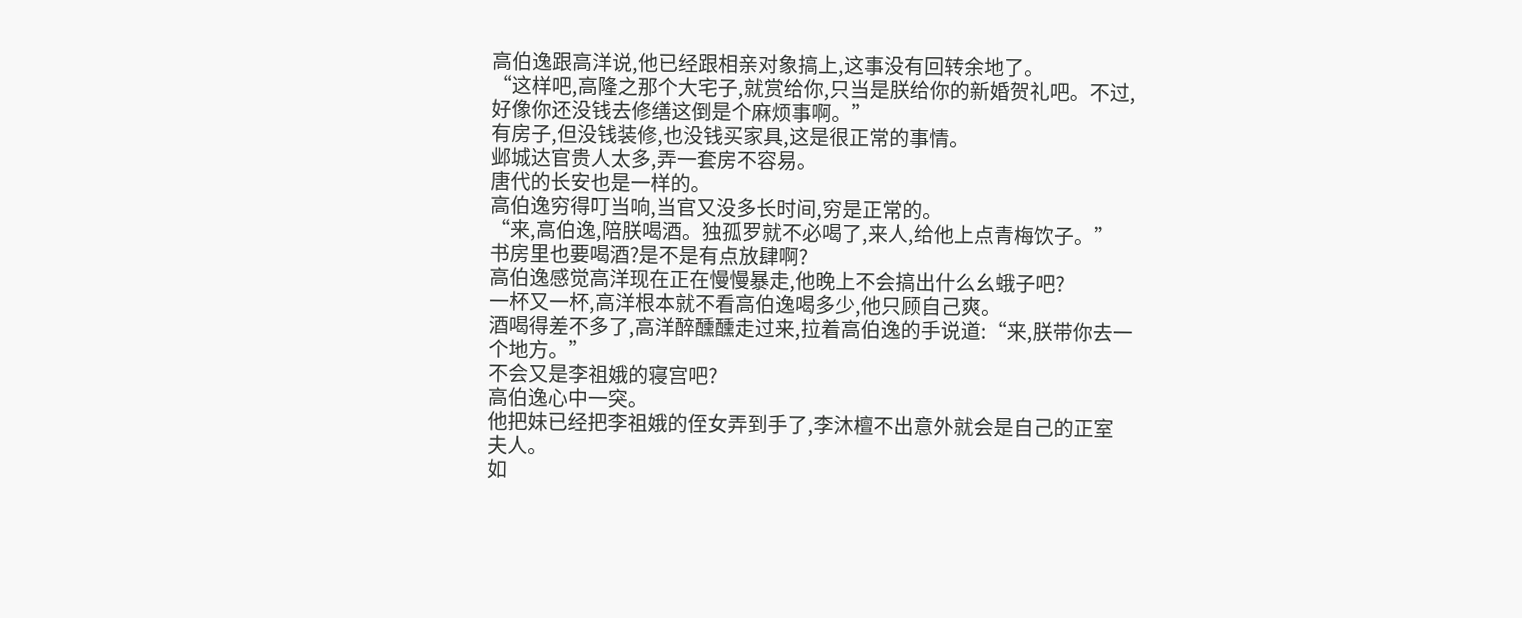高伯逸跟高洋说,他已经跟相亲对象搞上,这事没有回转余地了。
“这样吧,高隆之那个大宅子,就赏给你,只当是朕给你的新婚贺礼吧。不过,好像你还没钱去修缮这倒是个麻烦事啊。”
有房子,但没钱装修,也没钱买家具,这是很正常的事情。
邺城达官贵人太多,弄一套房不容易。
唐代的长安也是一样的。
高伯逸穷得叮当响,当官又没多长时间,穷是正常的。
“来,高伯逸,陪朕喝酒。独孤罗就不必喝了,来人,给他上点青梅饮子。”
书房里也要喝酒?是不是有点放肆啊?
高伯逸感觉高洋现在正在慢慢暴走,他晚上不会搞出什么幺蛾子吧?
一杯又一杯,高洋根本就不看高伯逸喝多少,他只顾自己爽。
酒喝得差不多了,高洋醉醺醺走过来,拉着高伯逸的手说道:“来,朕带你去一个地方。”
不会又是李祖娥的寝宫吧?
高伯逸心中一突。
他把妹已经把李祖娥的侄女弄到手了,李沐檀不出意外就会是自己的正室夫人。
如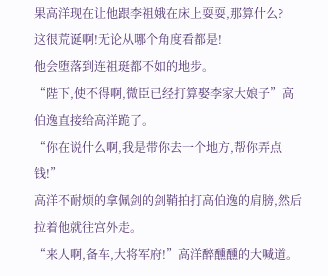果高洋现在让他跟李祖娥在床上耍耍,那算什么?
这很荒诞啊!无论从哪个角度看都是!
他会堕落到连祖珽都不如的地步。
“陛下,使不得啊,微臣已经打算娶李家大娘子”高伯逸直接给高洋跪了。
“你在说什么啊,我是带你去一个地方,帮你弄点钱!”
高洋不耐烦的拿佩剑的剑鞘拍打高伯逸的肩膀,然后拉着他就往宫外走。
“来人啊,备车,大将军府!”高洋醉醺醺的大喊道。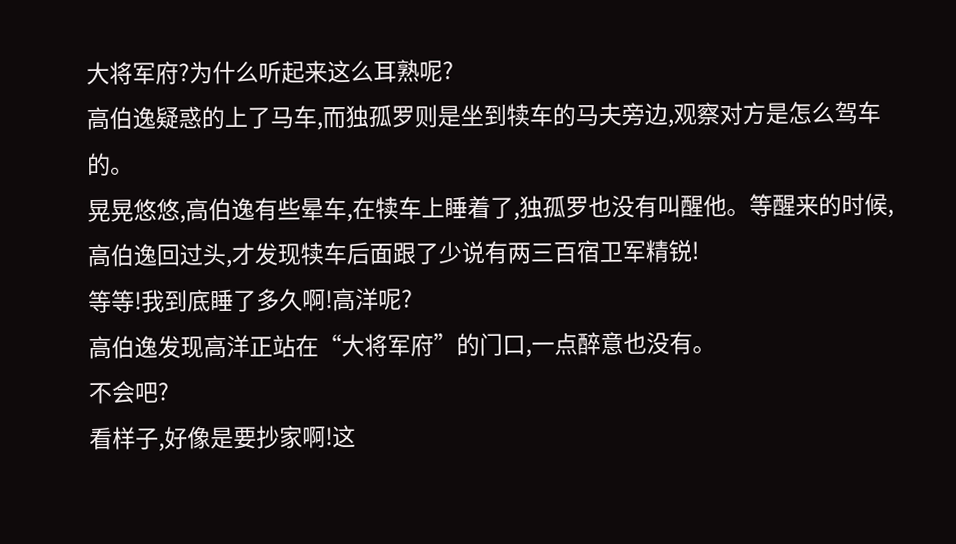大将军府?为什么听起来这么耳熟呢?
高伯逸疑惑的上了马车,而独孤罗则是坐到犊车的马夫旁边,观察对方是怎么驾车的。
晃晃悠悠,高伯逸有些晕车,在犊车上睡着了,独孤罗也没有叫醒他。等醒来的时候,高伯逸回过头,才发现犊车后面跟了少说有两三百宿卫军精锐!
等等!我到底睡了多久啊!高洋呢?
高伯逸发现高洋正站在“大将军府”的门口,一点醉意也没有。
不会吧?
看样子,好像是要抄家啊!这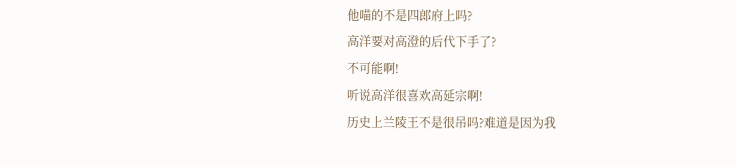他喵的不是四郎府上吗?
高洋要对高澄的后代下手了?
不可能啊!
听说高洋很喜欢高延宗啊!
历史上兰陵王不是很吊吗?难道是因为我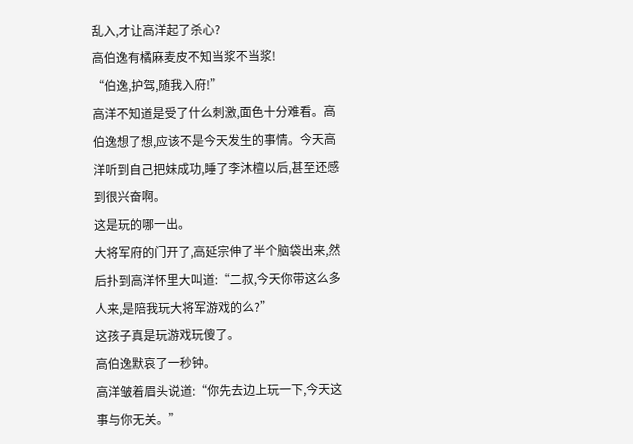乱入,才让高洋起了杀心?
高伯逸有橘麻麦皮不知当浆不当浆!
“伯逸,护驾,随我入府!”
高洋不知道是受了什么刺激,面色十分难看。高伯逸想了想,应该不是今天发生的事情。今天高洋听到自己把妹成功,睡了李沐檀以后,甚至还感到很兴奋啊。
这是玩的哪一出。
大将军府的门开了,高延宗伸了半个脑袋出来,然后扑到高洋怀里大叫道:“二叔,今天你带这么多人来,是陪我玩大将军游戏的么?”
这孩子真是玩游戏玩傻了。
高伯逸默哀了一秒钟。
高洋皱着眉头说道:“你先去边上玩一下,今天这事与你无关。”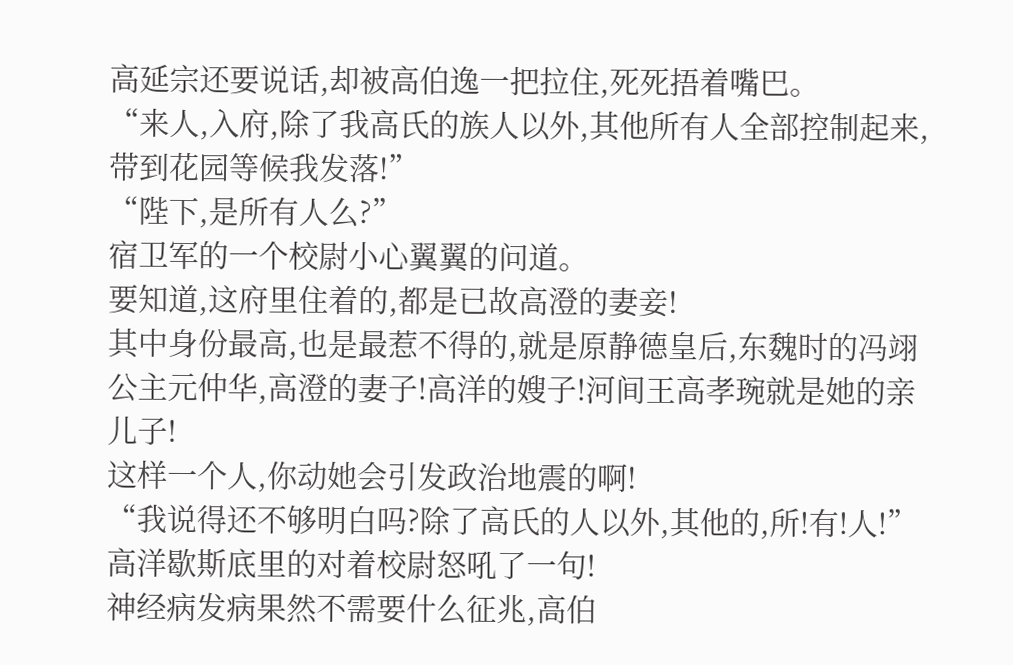高延宗还要说话,却被高伯逸一把拉住,死死捂着嘴巴。
“来人,入府,除了我高氏的族人以外,其他所有人全部控制起来,带到花园等候我发落!”
“陛下,是所有人么?”
宿卫军的一个校尉小心翼翼的问道。
要知道,这府里住着的,都是已故高澄的妻妾!
其中身份最高,也是最惹不得的,就是原静德皇后,东魏时的冯翊公主元仲华,高澄的妻子!高洋的嫂子!河间王高孝琬就是她的亲儿子!
这样一个人,你动她会引发政治地震的啊!
“我说得还不够明白吗?除了高氏的人以外,其他的,所!有!人!”
高洋歇斯底里的对着校尉怒吼了一句!
神经病发病果然不需要什么征兆,高伯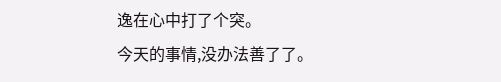逸在心中打了个突。
今天的事情,没办法善了了。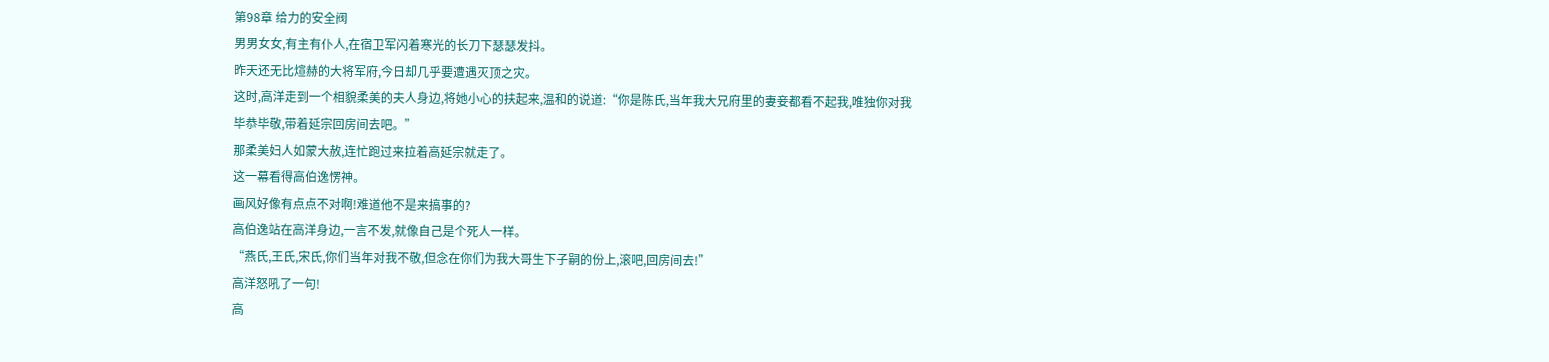第98章 给力的安全阀
男男女女,有主有仆人,在宿卫军闪着寒光的长刀下瑟瑟发抖。
昨天还无比煊赫的大将军府,今日却几乎要遭遇灭顶之灾。
这时,高洋走到一个相貌柔美的夫人身边,将她小心的扶起来,温和的说道:“你是陈氏,当年我大兄府里的妻妾都看不起我,唯独你对我毕恭毕敬,带着延宗回房间去吧。”
那柔美妇人如蒙大赦,连忙跑过来拉着高延宗就走了。
这一幕看得高伯逸愣神。
画风好像有点点不对啊!难道他不是来搞事的?
高伯逸站在高洋身边,一言不发,就像自己是个死人一样。
“燕氏,王氏,宋氏,你们当年对我不敬,但念在你们为我大哥生下子嗣的份上,滚吧,回房间去!”
高洋怒吼了一句!
高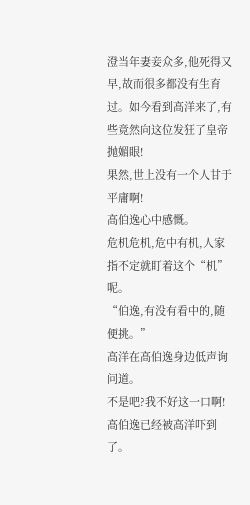澄当年妻妾众多,他死得又早,故而很多都没有生育过。如今看到高洋来了,有些竟然向这位发狂了皇帝抛媚眼!
果然,世上没有一个人甘于平庸啊!
高伯逸心中感慨。
危机危机,危中有机,人家指不定就盯着这个“机”呢。
“伯逸,有没有看中的,随便挑。”
高洋在高伯逸身边低声询问道。
不是吧?我不好这一口啊!
高伯逸已经被高洋吓到了。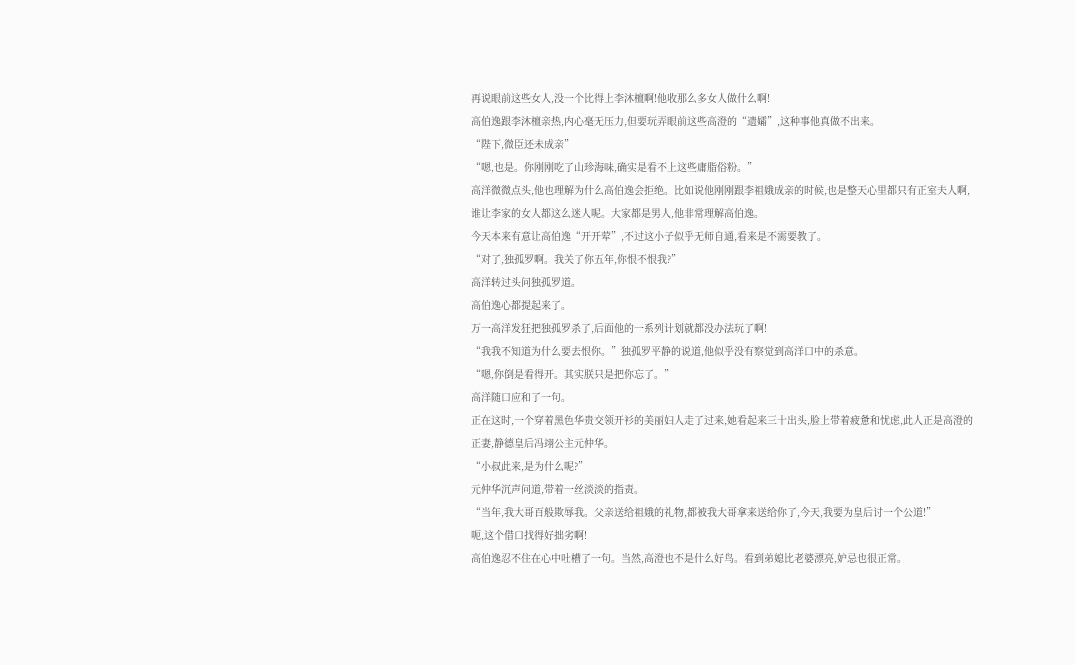再说眼前这些女人,没一个比得上李沐檀啊!他收那么多女人做什么啊!
高伯逸跟李沐檀亲热,内心毫无压力,但要玩弄眼前这些高澄的“遗孀”,这种事他真做不出来。
“陛下,微臣还未成亲”
“嗯,也是。你刚刚吃了山珍海味,确实是看不上这些庸脂俗粉。”
高洋微微点头,他也理解为什么高伯逸会拒绝。比如说他刚刚跟李祖娥成亲的时候,也是整天心里都只有正室夫人啊,谁让李家的女人都这么迷人呢。大家都是男人,他非常理解高伯逸。
今天本来有意让高伯逸“开开荤”,不过这小子似乎无师自通,看来是不需要教了。
“对了,独孤罗啊。我关了你五年,你恨不恨我?”
高洋转过头问独孤罗道。
高伯逸心都提起来了。
万一高洋发狂把独孤罗杀了,后面他的一系列计划就都没办法玩了啊!
“我我不知道为什么要去恨你。”独孤罗平静的说道,他似乎没有察觉到高洋口中的杀意。
“嗯,你倒是看得开。其实朕只是把你忘了。”
高洋随口应和了一句。
正在这时,一个穿着黑色华贵交领开衫的美丽妇人走了过来,她看起来三十出头,脸上带着疲惫和忧虑,此人正是高澄的正妻,静德皇后冯翊公主元仲华。
“小叔此来,是为什么呢?”
元仲华沉声问道,带着一丝淡淡的指责。
“当年,我大哥百般欺辱我。父亲送给祖娥的礼物,都被我大哥拿来送给你了,今天,我要为皇后讨一个公道!”
呃,这个借口找得好拙劣啊!
高伯逸忍不住在心中吐槽了一句。当然,高澄也不是什么好鸟。看到弟媳比老婆漂亮,妒忌也很正常。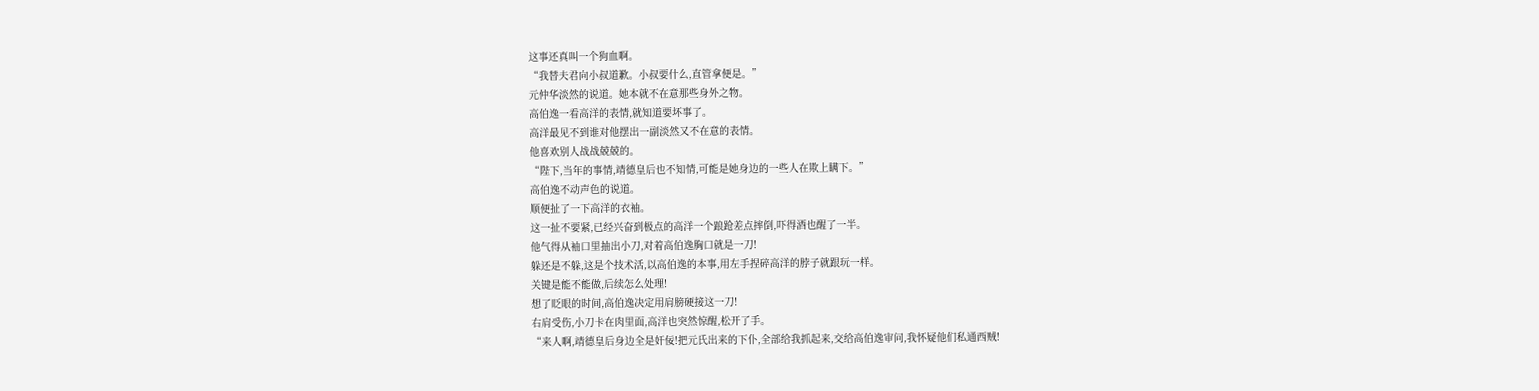这事还真叫一个狗血啊。
“我替夫君向小叔道歉。小叔要什么,直管拿便是。”
元仲华淡然的说道。她本就不在意那些身外之物。
高伯逸一看高洋的表情,就知道要坏事了。
高洋最见不到谁对他摆出一副淡然又不在意的表情。
他喜欢别人战战兢兢的。
“陛下,当年的事情,靖德皇后也不知情,可能是她身边的一些人在欺上瞒下。”
高伯逸不动声色的说道。
顺便扯了一下高洋的衣袖。
这一扯不要紧,已经兴奋到极点的高洋一个踉跄差点摔倒,吓得酒也醒了一半。
他气得从袖口里抽出小刀,对着高伯逸胸口就是一刀!
躲还是不躲,这是个技术活,以高伯逸的本事,用左手捏碎高洋的脖子就跟玩一样。
关键是能不能做,后续怎么处理!
想了眨眼的时间,高伯逸决定用肩膀硬接这一刀!
右肩受伤,小刀卡在肉里面,高洋也突然惊醒,松开了手。
“来人啊,靖德皇后身边全是奸佞!把元氏出来的下仆,全部给我抓起来,交给高伯逸审问,我怀疑他们私通西贼!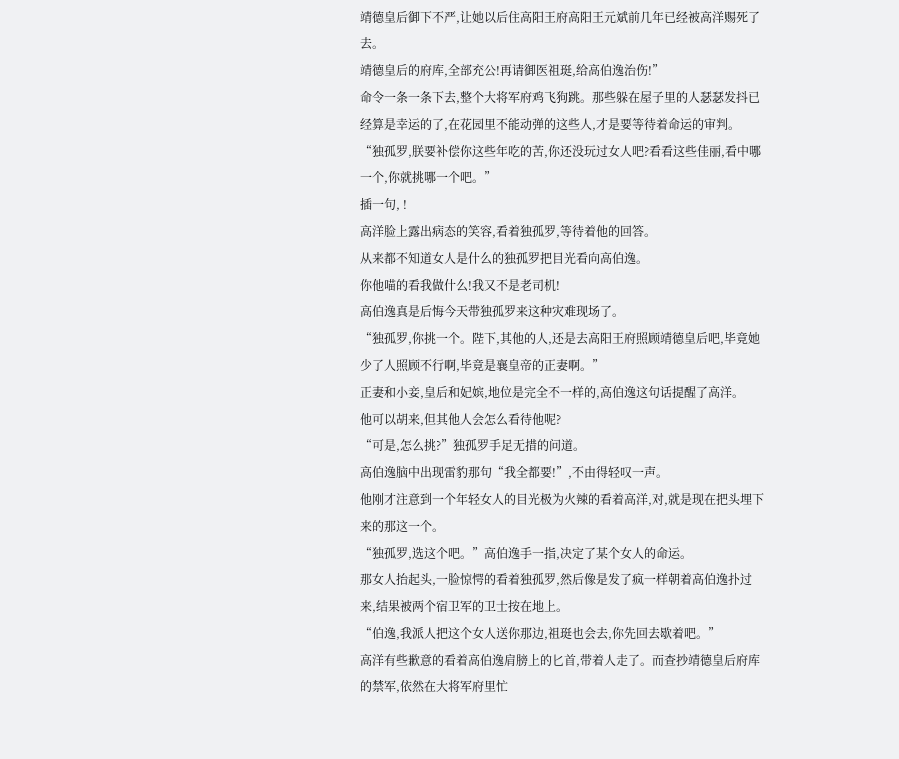靖德皇后御下不严,让她以后住高阳王府高阳王元斌前几年已经被高洋赐死了去。
靖德皇后的府库,全部充公!再请御医祖珽,给高伯逸治伤!”
命令一条一条下去,整个大将军府鸡飞狗跳。那些躲在屋子里的人瑟瑟发抖已经算是幸运的了,在花园里不能动弹的这些人,才是要等待着命运的审判。
“独孤罗,朕要补偿你这些年吃的苦,你还没玩过女人吧?看看这些佳丽,看中哪一个,你就挑哪一个吧。”
插一句, !
高洋脸上露出病态的笑容,看着独孤罗,等待着他的回答。
从来都不知道女人是什么的独孤罗把目光看向高伯逸。
你他喵的看我做什么!我又不是老司机!
高伯逸真是后悔今天带独孤罗来这种灾难现场了。
“独孤罗,你挑一个。陛下,其他的人,还是去高阳王府照顾靖德皇后吧,毕竟她少了人照顾不行啊,毕竟是襄皇帝的正妻啊。”
正妻和小妾,皇后和妃嫔,地位是完全不一样的,高伯逸这句话提醒了高洋。
他可以胡来,但其他人会怎么看待他呢?
“可是,怎么挑?”独孤罗手足无措的问道。
高伯逸脑中出现雷豹那句“我全都要!”,不由得轻叹一声。
他刚才注意到一个年轻女人的目光极为火辣的看着高洋,对,就是现在把头埋下来的那这一个。
“独孤罗,选这个吧。”高伯逸手一指,决定了某个女人的命运。
那女人抬起头,一脸惊愕的看着独孤罗,然后像是发了疯一样朝着高伯逸扑过来,结果被两个宿卫军的卫士按在地上。
“伯逸,我派人把这个女人送你那边,祖珽也会去,你先回去歇着吧。”
高洋有些歉意的看着高伯逸肩膀上的匕首,带着人走了。而查抄靖德皇后府库的禁军,依然在大将军府里忙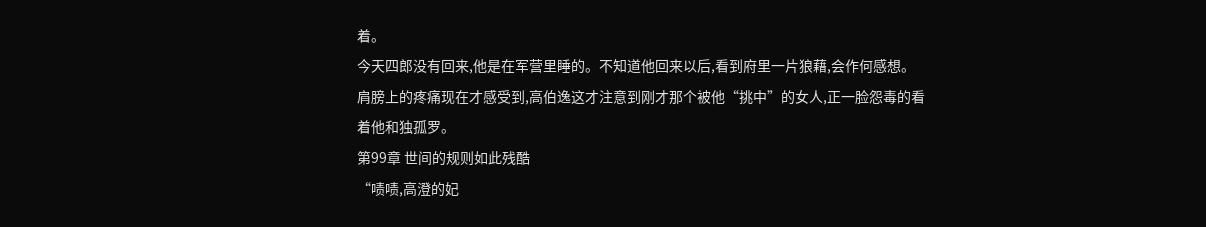着。
今天四郎没有回来,他是在军营里睡的。不知道他回来以后,看到府里一片狼藉,会作何感想。
肩膀上的疼痛现在才感受到,高伯逸这才注意到刚才那个被他“挑中”的女人,正一脸怨毒的看着他和独孤罗。
第99章 世间的规则如此残酷
“啧啧,高澄的妃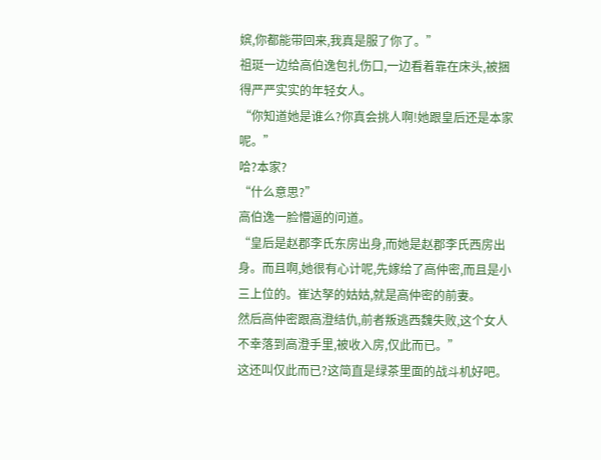嫔,你都能带回来,我真是服了你了。”
祖珽一边给高伯逸包扎伤口,一边看着靠在床头,被捆得严严实实的年轻女人。
“你知道她是谁么?你真会挑人啊!她跟皇后还是本家呢。”
哈?本家?
“什么意思?”
高伯逸一脸懵逼的问道。
“皇后是赵郡李氏东房出身,而她是赵郡李氏西房出身。而且啊,她很有心计呢,先嫁给了高仲密,而且是小三上位的。崔达孥的姑姑,就是高仲密的前妻。
然后高仲密跟高澄结仇,前者叛逃西魏失败,这个女人不幸落到高澄手里,被收入房,仅此而已。”
这还叫仅此而已?这简直是绿茶里面的战斗机好吧。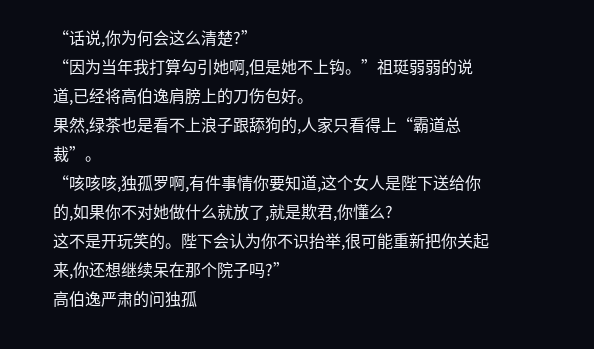“话说,你为何会这么清楚?”
“因为当年我打算勾引她啊,但是她不上钩。”祖珽弱弱的说道,已经将高伯逸肩膀上的刀伤包好。
果然,绿茶也是看不上浪子跟舔狗的,人家只看得上“霸道总裁”。
“咳咳咳,独孤罗啊,有件事情你要知道,这个女人是陛下送给你的,如果你不对她做什么就放了,就是欺君,你懂么?
这不是开玩笑的。陛下会认为你不识抬举,很可能重新把你关起来,你还想继续呆在那个院子吗?”
高伯逸严肃的问独孤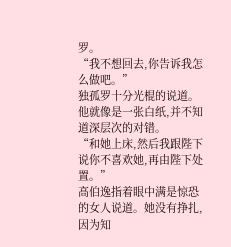罗。
“我不想回去,你告诉我怎么做吧。”
独孤罗十分光棍的说道。
他就像是一张白纸,并不知道深层次的对错。
“和她上床,然后我跟陛下说你不喜欢她,再由陛下处置。”
高伯逸指着眼中满是惊恐的女人说道。她没有挣扎,因为知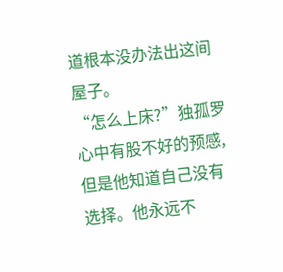道根本没办法出这间屋子。
“怎么上床?”独孤罗心中有股不好的预感,但是他知道自己没有选择。他永远不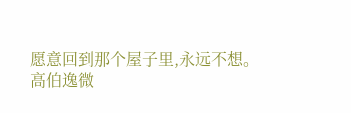愿意回到那个屋子里,永远不想。
高伯逸微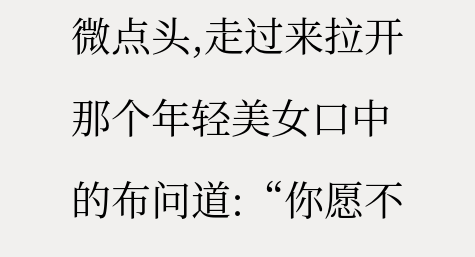微点头,走过来拉开那个年轻美女口中的布问道:“你愿不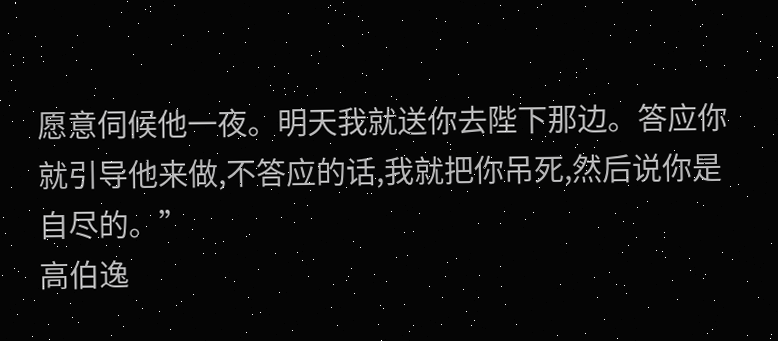愿意伺候他一夜。明天我就送你去陛下那边。答应你就引导他来做,不答应的话,我就把你吊死,然后说你是自尽的。”
高伯逸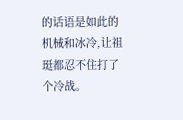的话语是如此的机械和冰冷,让祖珽都忍不住打了个冷战。